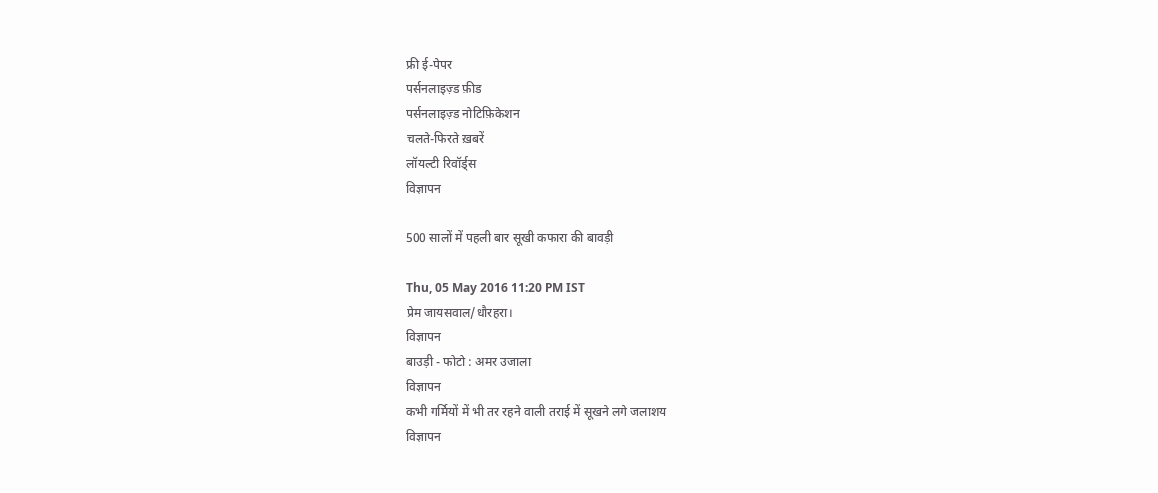फ्री ई-पेपर
पर्सनलाइज़्ड फ़ीड
पर्सनलाइज़्ड नोटिफ़िकेशन
चलते-फिरते ख़बरें
लॉयल्टी रिवॉर्ड्स
विज्ञापन

500 सालों में पहली बार सूखी कफारा की बावड़ी

Thu, 05 May 2016 11:20 PM IST
प्रेम जायसवाल/धौरहरा।
विज्ञापन
बाउड़ी - फोटो : अमर उजाला
विज्ञापन
कभी गर्मियों में भी तर रहने वाली तराई में सूखने लगे जलाशय
विज्ञापन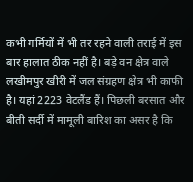कभी गर्मियों में भी तर रहने वाली तराई में इस बार हालात ठीक नहीं है। बड़े वन क्षेत्र वाले लखीमपुर खीरी में जल संग्रहण क्षेत्र भी काफी है। यहां 2223 वेटलैंड हैं। पिछली बरसात और बीती सर्दी में मामूली बारिश का असर है कि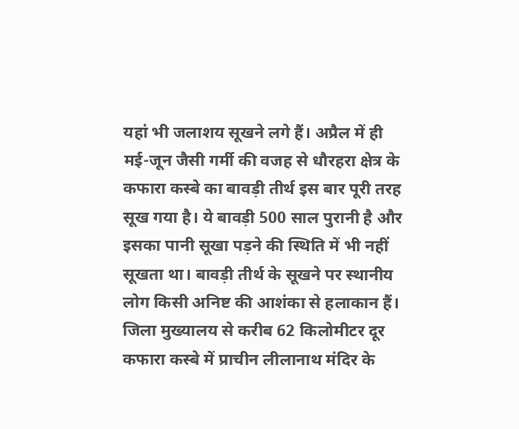यहां भी जलाशय सूखने लगे हैं। अप्रैल में ही मई-जून जैसी गर्मी की वजह से धौरहरा क्षेत्र के कफारा कस्बे का बावड़ी तीर्थ इस बार पूरी तरह सूख गया है। ये बावड़ी 500 साल पुरानी है और इसका पानी सूखा पड़ने की स्थिति में भी नहीं सूखता था। बावड़ी तीर्थ के सूखने पर स्थानीय लोग किसी अनिष्ट की आशंका से हलाकान हैं।
जिला मुख्यालय से करीब 62 किलोमीटर दूर कफारा कस्बे में प्राचीन लीलानाथ मंदिर के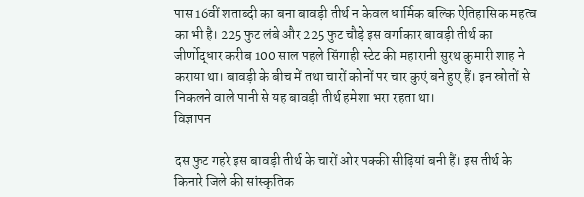पास 16वीं शताब्दी का बना बावड़ी तीर्थ न केवल धार्मिक बल्कि ऐतिहासिक महत्व का भी है। 225 फुट लंबे और 225 फुट चौड़े इस वर्गाकार बावड़ी तीर्थ का जीर्णोद्धार करीब 100 साल पहले सिंगाही स्टेट की महारानी सुरथ कुमारी शाह ने कराया था। बावड़ी के बीच में तथा चारों कोनों पर चार कुएं बने हुए हैं। इन स्रोतों से निकलने वाले पानी से यह बावड़ी तीर्थ हमेशा भरा रहता था।
विज्ञापन

दस फुट गहरे इस बावड़ी तीर्थ के चारों ओर पक्की सीढ़ियां बनी हैं। इस तीर्थ के किनारे जिले की सांस्कृतिक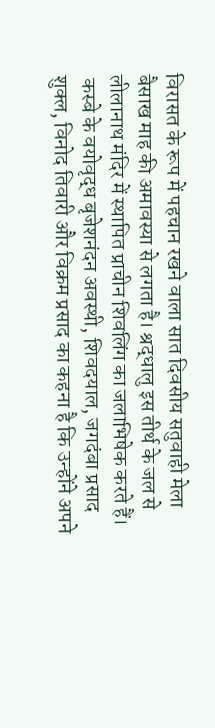विरासत के रूप में पहचान रखने वाला सात दिवसीय सतुवाही मेला बैसाख माह की अमावस्या से लगता है। श्रद्धालु इस तीर्थ के जल से लीलानाथ मंदिर में स्थापित प्राचीन शिवलिंग का जलाभिषेक करते हैं।
 कस्बे के वयोवृद्ध बृजेशनंदन अवस्थी, शिवदयाल, जगदंबा प्रसाद शुक्ल, विनोद तिवारी और विक्रम प्रसाद का कहना है कि उन्होंने अपने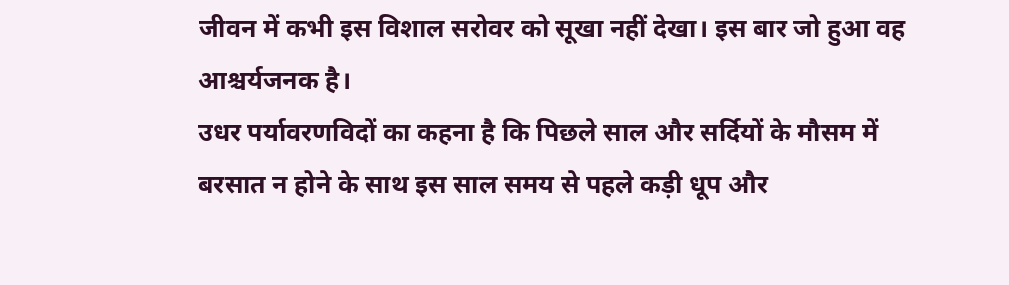जीवन में कभी इस विशाल सरोवर को सूखा नहीं देखा। इस बार जो हुआ वह आश्चर्यजनक है।
उधर पर्यावरणविदों का कहना है कि पिछले साल और सर्दियों के मौसम में बरसात न होने के साथ इस साल समय से पहले कड़ी धूप और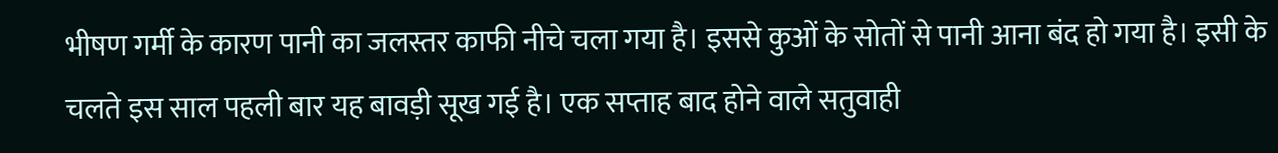भीषण गर्मी के कारण पानी का जलस्तर काफी नीचे चला गया है। इससे कुओं के सोतों से पानी आना बंद हो गया है। इसी के चलते इस साल पहली बार यह बावड़ी सूख गई है। एक सप्ताह बाद होने वाले सतुवाही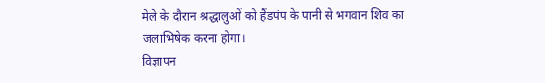मेले के दौरान श्रद्धालुओं को हैंडपंप के पानी से भगवान शिव का जलाभिषेक करना होगा।
विज्ञापन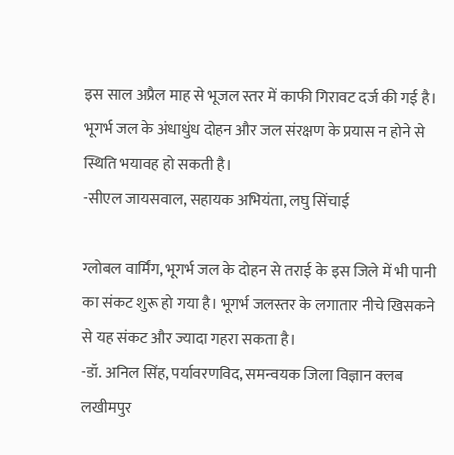इस साल अप्रैल माह से भूजल स्तर में काफी गिरावट दर्ज की गई है। भूगर्भ जल के अंधाधुंध दोहन और जल संरक्षण के प्रयास न होने से स्थिति भयावह हो सकती है।
-सीएल जायसवाल, सहायक अभियंता, लघु सिंचाई

ग्लोबल वार्मिंग, भूगर्भ जल के दोहन से तराई के इस जिले में भी पानी का संकट शुरू हो गया है। भूगर्भ जलस्तर के लगातार नीचे खिसकने से यह संकट और ज्यादा गहरा सकता है।
-डॉ. अनिल सिंह, पर्यावरणविद, समन्वयक जिला विज्ञान क्लब लखीमपुर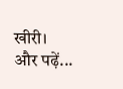खीरी।
और पढ़ें...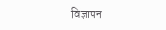विज्ञापन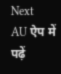Next
AU ऐप में पढ़ें